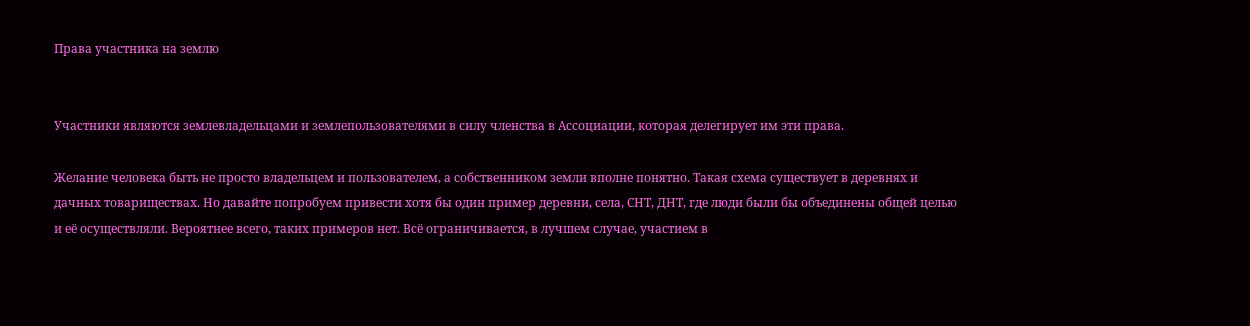Права участника на землю


Участники являются землевладельцами и землепользователями в силу членства в Ассоциации, которая делегирует им эти права.

Желание человека быть не просто владельцем и пользователем, а собственником земли вполне понятно. Такая схема существует в деревнях и дачных товариществах. Но давайте попробуем привести хотя бы один пример деревни, села, СНТ, ДНТ, где люди были бы объединены общей целью и её осуществляли. Вероятнее всего, таких примеров нет. Всё ограничивается, в лучшем случае, участием в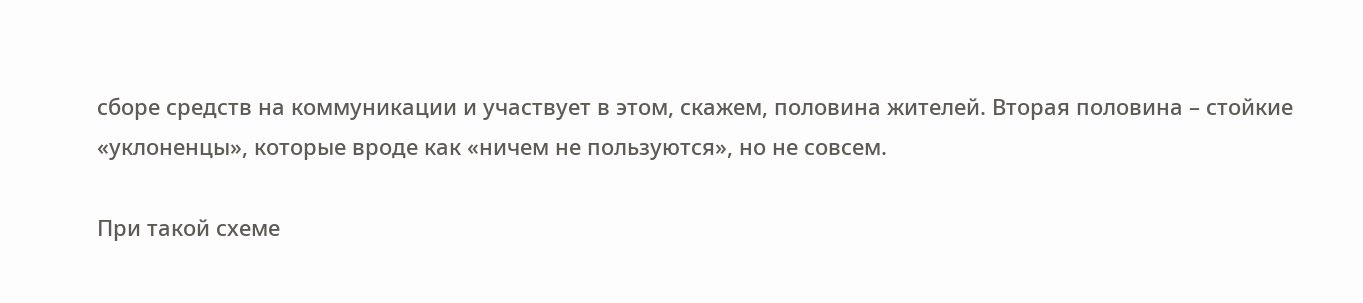сборе средств на коммуникации и участвует в этом, скажем, половина жителей. Вторая половина – стойкие «уклоненцы», которые вроде как «ничем не пользуются», но не совсем.

При такой схеме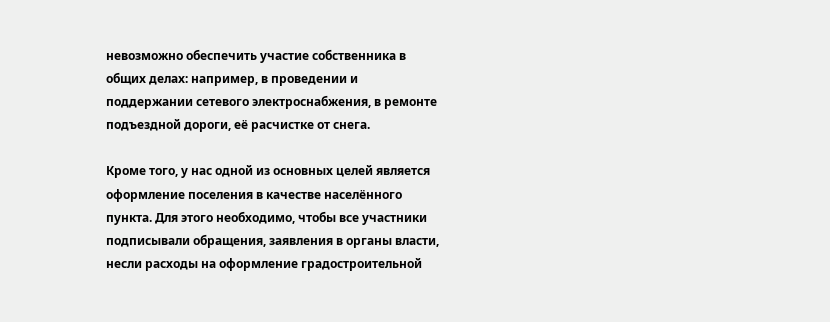невозможно обеспечить участие собственника в общих делах: например, в проведении и поддержании сетевого электроснабжения, в ремонте подъездной дороги, её расчистке от снега.

Кроме того, у нас одной из основных целей является оформление поселения в качестве населённого пункта. Для этого необходимо, чтобы все участники подписывали обращения, заявления в органы власти, несли расходы на оформление градостроительной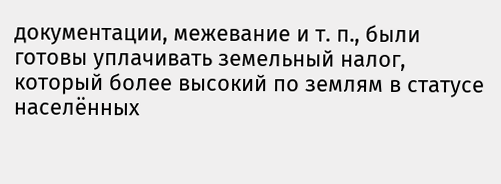документации, межевание и т. п., были готовы уплачивать земельный налог, который более высокий по землям в статусе населённых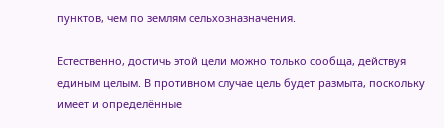пунктов, чем по землям сельхозназначения.

Естественно, достичь этой цели можно только сообща, действуя единым целым. В противном случае цель будет размыта, поскольку имеет и определённые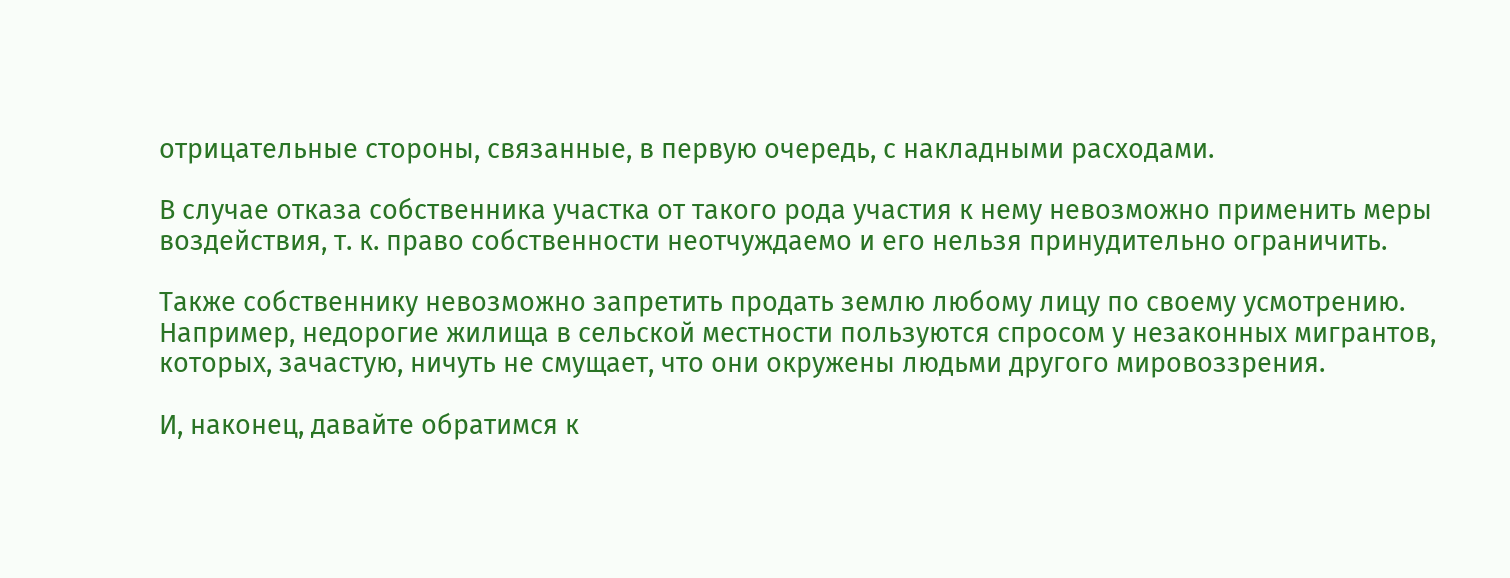отрицательные стороны, связанные, в первую очередь, с накладными расходами.

В случае отказа собственника участка от такого рода участия к нему невозможно применить меры воздействия, т. к. право собственности неотчуждаемо и его нельзя принудительно ограничить.

Также собственнику невозможно запретить продать землю любому лицу по своему усмотрению. Например, недорогие жилища в сельской местности пользуются спросом у незаконных мигрантов, которых, зачастую, ничуть не смущает, что они окружены людьми другого мировоззрения.

И, наконец, давайте обратимся к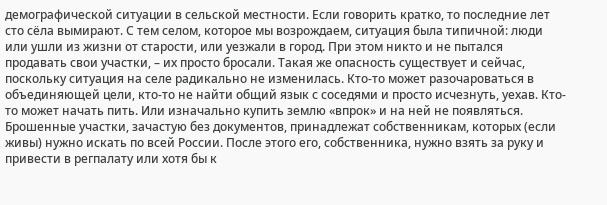демографической ситуации в сельской местности. Если говорить кратко, то последние лет сто сёла вымирают. С тем селом, которое мы возрождаем, ситуация была типичной: люди или ушли из жизни от старости, или уезжали в город. При этом никто и не пытался продавать свои участки, – их просто бросали. Такая же опасность существует и сейчас, поскольку ситуация на селе радикально не изменилась. Кто-то может разочароваться в объединяющей цели, кто-то не найти общий язык с соседями и просто исчезнуть, уехав. Кто-то может начать пить. Или изначально купить землю «впрок» и на ней не появляться. Брошенные участки, зачастую без документов, принадлежат собственникам, которых (если живы) нужно искать по всей России. После этого его, собственника, нужно взять за руку и привести в регпалату или хотя бы к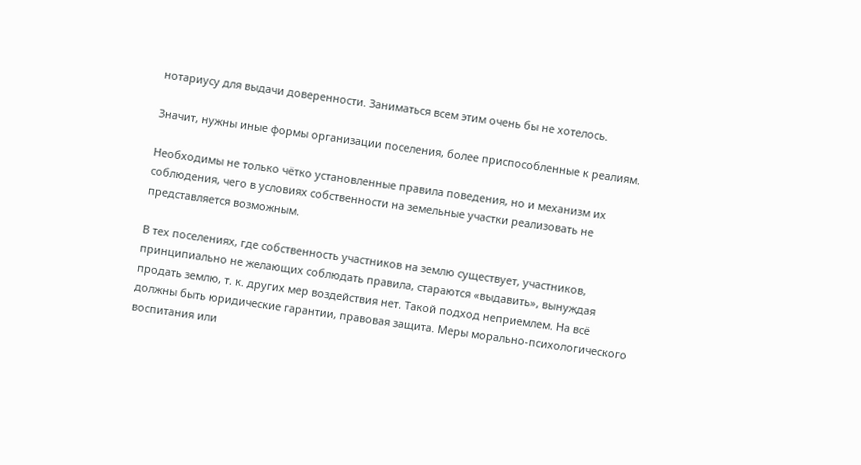нотариусу для выдачи доверенности. Заниматься всем этим очень бы не хотелось.

Значит, нужны иные формы организации поселения, более приспособленные к реалиям.

Необходимы не только чётко установленные правила поведения, но и механизм их соблюдения, чего в условиях собственности на земельные участки реализовать не представляется возможным.

В тех поселениях, где собственность участников на землю существует, участников, принципиально не желающих соблюдать правила, стараются «выдавить», вынуждая продать землю, т. к. других мер воздействия нет. Такой подход неприемлем. На всё должны быть юридические гарантии, правовая защита. Меры морально-психологического воспитания или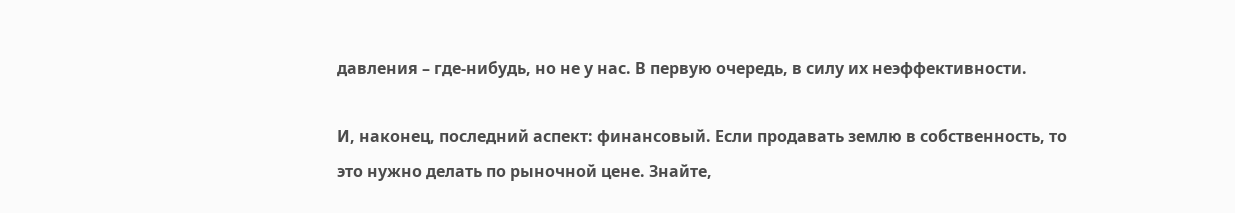давления – где-нибудь, но не у нас. В первую очередь, в силу их неэффективности.

И, наконец, последний аспект: финансовый. Если продавать землю в собственность, то это нужно делать по рыночной цене. Знайте,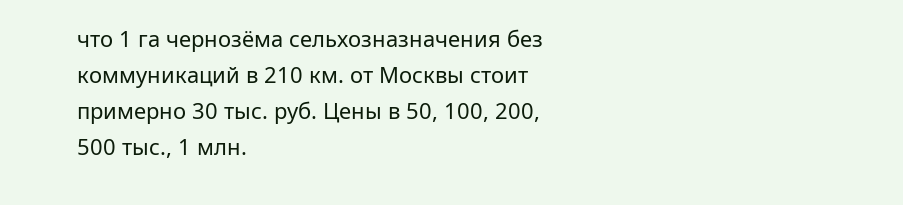что 1 га чернозёма сельхозназначения без коммуникаций в 210 км. от Москвы стоит примерно 30 тыс. руб. Цены в 50, 100, 200, 500 тыс., 1 млн.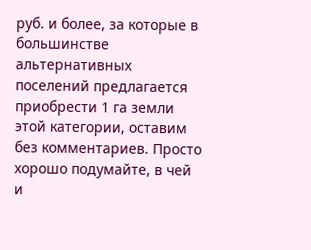руб. и более, за которые в большинстве альтернативных поселений предлагается приобрести 1 га земли этой категории, оставим без комментариев. Просто хорошо подумайте, в чей и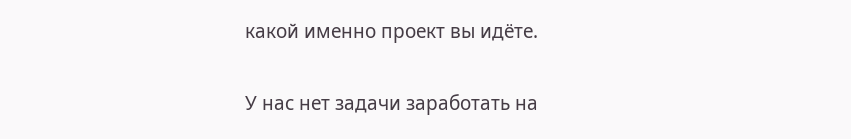какой именно проект вы идёте.

У нас нет задачи заработать на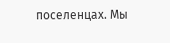поселенцах. Мы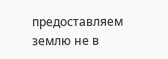предоставляем землю не в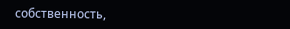собственность,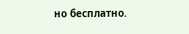но бесплатно.